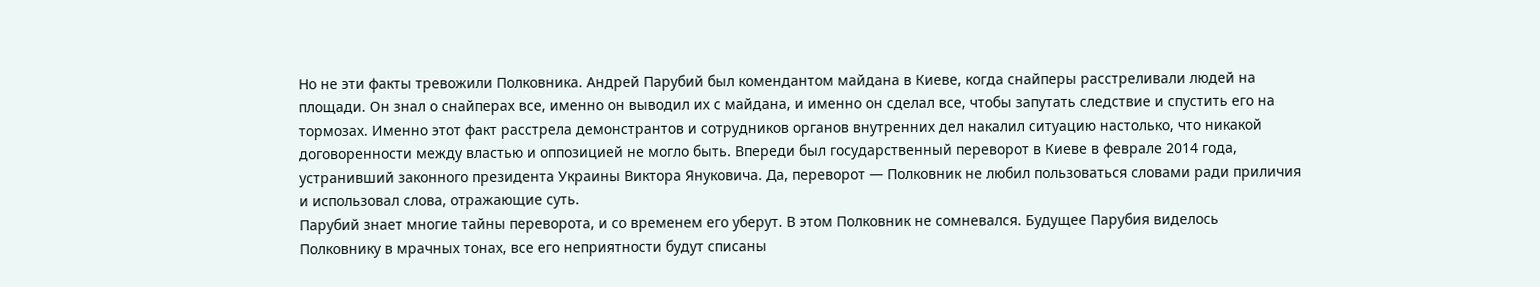Но не эти факты тревожили Полковника. Андрей Парубий был комендантом майдана в Киеве, когда снайперы расстреливали людей на площади. Он знал о снайперах все, именно он выводил их с майдана, и именно он сделал все, чтобы запутать следствие и спустить его на тормозах. Именно этот факт расстрела демонстрантов и сотрудников органов внутренних дел накалил ситуацию настолько, что никакой договоренности между властью и оппозицией не могло быть. Впереди был государственный переворот в Киеве в феврале 2014 года, устранивший законного президента Украины Виктора Януковича. Да, переворот — Полковник не любил пользоваться словами ради приличия и использовал слова, отражающие суть.
Парубий знает многие тайны переворота, и со временем его уберут. В этом Полковник не сомневался. Будущее Парубия виделось Полковнику в мрачных тонах, все его неприятности будут списаны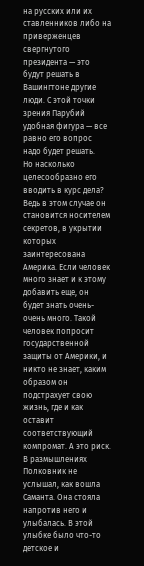на русских или их ставленников либо на приверженцев свергнутого президента — это будут решать в Вашингтоне другие люди. С этой точки зрения Парубий удобная фигура — все равно его вопрос надо будет решать.
Но насколько целесообразно его вводить в курс дела? Ведь в этом случае он становится носителем секретов, в укрытии которых заинтересована Америка. Если человек много знает и к этому добавить еще, он будет знать очень-очень много. Такой человек попросит государственной защиты от Америки, и никто не знает, каким образом он подстрахует свою жизнь, где и как оставит соответствующий компромат. А это риск.
В размышлениях Полковник не услышал, как вошла Саманта. Она стояла напротив него и улыбалась. В этой улыбке было что-то детское и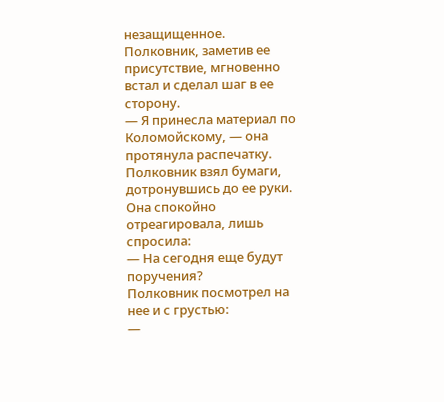незащищенное. Полковник, заметив ее присутствие, мгновенно встал и сделал шаг в ее сторону.
— Я принесла материал по Коломойскому, — она протянула распечатку.
Полковник взял бумаги, дотронувшись до ее руки. Она спокойно отреагировала, лишь спросила:
— На сегодня еще будут поручения?
Полковник посмотрел на нее и с грустью:
—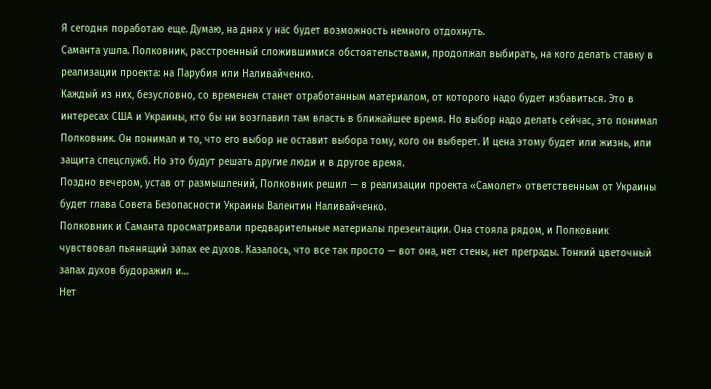Я сегодня поработаю еще. Думаю, на днях у нас будет возможность немного отдохнуть.
Саманта ушла. Полковник, расстроенный сложившимися обстоятельствами, продолжал выбирать, на кого делать ставку в реализации проекта: на Парубия или Наливайченко.
Каждый из них, безусловно, со временем станет отработанным материалом, от которого надо будет избавиться. Это в интересах США и Украины, кто бы ни возглавил там власть в ближайшее время. Но выбор надо делать сейчас, это понимал Полковник. Он понимал и то, что его выбор не оставит выбора тому, кого он выберет. И цена этому будет или жизнь, или защита спецслужб. Но это будут решать другие люди и в другое время.
Поздно вечером, устав от размышлений, Полковник решил — в реализации проекта «Самолет» ответственным от Украины будет глава Совета Безопасности Украины Валентин Наливайченко.
Полковник и Саманта просматривали предварительные материалы презентации. Она стояла рядом, и Полковник чувствовал пьянящий запах ее духов. Казалось, что все так просто — вот она, нет стены, нет преграды. Тонкий цветочный запах духов будоражил и…
Нет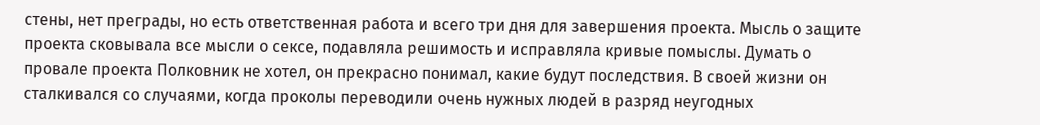стены, нет преграды, но есть ответственная работа и всего три дня для завершения проекта. Мысль о защите проекта сковывала все мысли о сексе, подавляла решимость и исправляла кривые помыслы. Думать о провале проекта Полковник не хотел, он прекрасно понимал, какие будут последствия. В своей жизни он сталкивался со случаями, когда проколы переводили очень нужных людей в разряд неугодных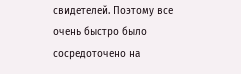свидетелей. Поэтому все очень быстро было сосредоточено на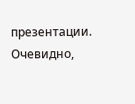презентации. Очевидно,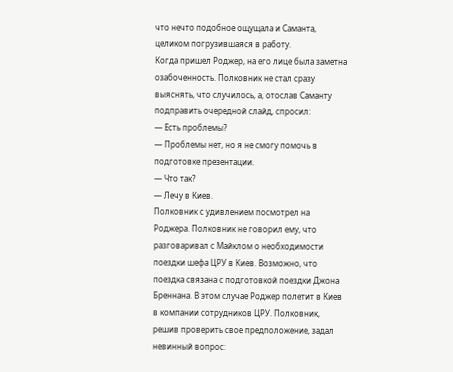что нечто подобное ощущала и Саманта, целиком погрузившаяся в работу.
Когда пришел Роджер, на его лице была заметна озабоченность. Полковник не стал сразу выяснять, что случилось, а, отослав Саманту подправить очередной слайд, спросил:
— Есть проблемы?
— Проблемы нет, но я не смогу помочь в подготовке презентации.
— Что так?
— Лечу в Киев.
Полковник с удивлением посмотрел на Роджера. Полковник не говорил ему, что разговаривал с Майклом о необходимости поездки шефа ЦРУ в Киев. Возможно, что поездка связана с подготовкой поездки Джона Бреннана. В этом случае Роджер полетит в Киев в компании сотрудников ЦРУ. Полковник, решив проверить свое предположение, задал невинный вопрос: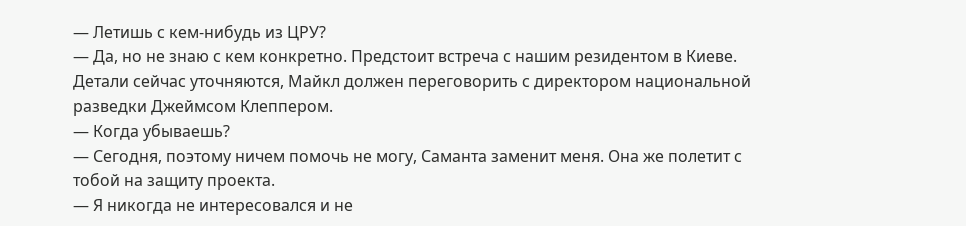— Летишь с кем-нибудь из ЦРУ?
— Да, но не знаю с кем конкретно. Предстоит встреча с нашим резидентом в Киеве. Детали сейчас уточняются, Майкл должен переговорить с директором национальной разведки Джеймсом Клеппером.
— Когда убываешь?
— Сегодня, поэтому ничем помочь не могу, Саманта заменит меня. Она же полетит с тобой на защиту проекта.
— Я никогда не интересовался и не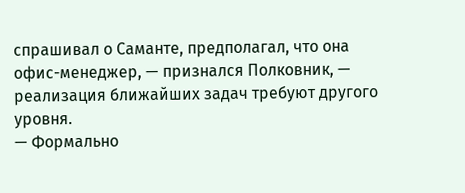спрашивал о Саманте, предполагал, что она офис-менеджер, — признался Полковник, — реализация ближайших задач требуют другого уровня.
— Формально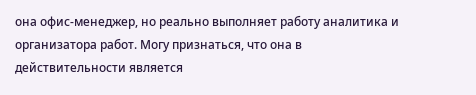она офис-менеджер, но реально выполняет работу аналитика и организатора работ. Могу признаться, что она в действительности является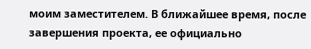моим заместителем. В ближайшее время, после завершения проекта, ее официально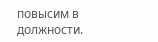повысим в должности.